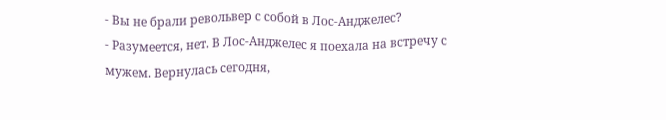- Вы не брали револьвер с собой в Лос-Анджелес?
- Разумеется, нет. В Лос-Анджелес я поехала на встречу с мужем. Вернулась сегодня,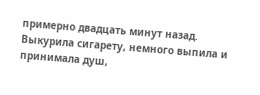примерно двадцать минут назад. Выкурила сигарету, немного выпила и принимала душ,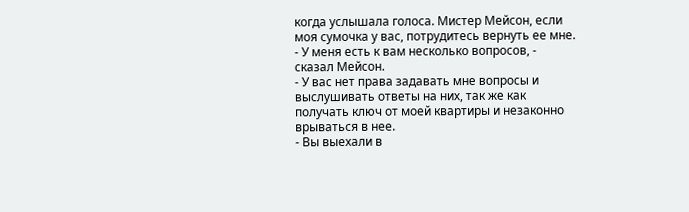когда услышала голоса. Мистер Мейсон, если моя сумочка у вас, потрудитесь вернуть ее мне.
- У меня есть к вам несколько вопросов, - сказал Мейсон.
- У вас нет права задавать мне вопросы и выслушивать ответы на них, так же как получать ключ от моей квартиры и незаконно врываться в нее.
- Вы выехали в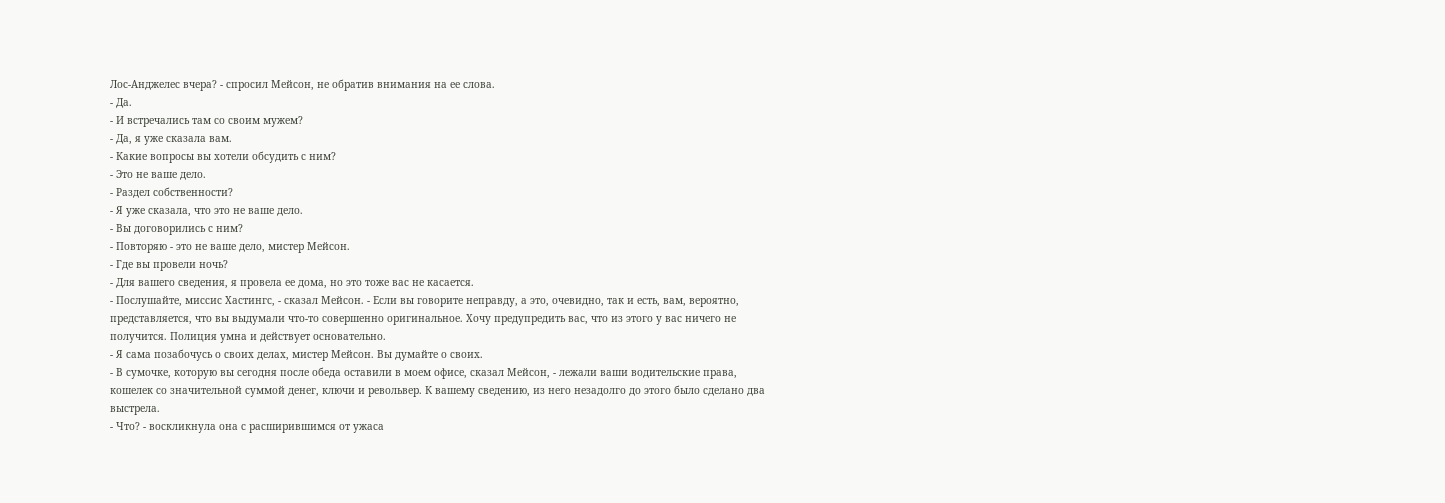Лос-Анджелес вчера? - спросил Мейсон, не обратив внимания на ее слова.
- Да.
- И встречались там со своим мужем?
- Да, я уже сказала вам.
- Какие вопросы вы хотели обсудить с ним?
- Это не ваше дело.
- Раздел собственности?
- Я уже сказала, что это не ваше дело.
- Вы договорились с ним?
- Повторяю - это не ваше дело, мистер Мейсон.
- Где вы провели ночь?
- Для вашего сведения, я провела ее дома, но это тоже вас не касается.
- Послушайте, миссис Хастингс, - сказал Мейсон. - Если вы говорите неправду, а это, очевидно, так и есть, вам, вероятно, представляется, что вы выдумали что-то совершенно оригинальное. Хочу предупредить вас, что из этого у вас ничего не получится. Полиция умна и действует основательно.
- Я сама позабочусь о своих делах, мистер Мейсон. Вы думайте о своих.
- В сумочке, которую вы сегодня после обеда оставили в моем офисе, сказал Мейсон, - лежали ваши водительские права, кошелек со значительной суммой денег, ключи и револьвер. К вашему сведению, из него незадолго до этого было сделано два выстрела.
- Что? - воскликнула она с расширившимся от ужаса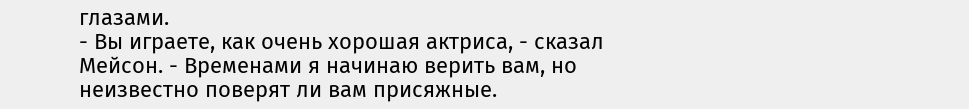глазами.
- Вы играете, как очень хорошая актриса, - сказал Мейсон. - Временами я начинаю верить вам, но неизвестно поверят ли вам присяжные.